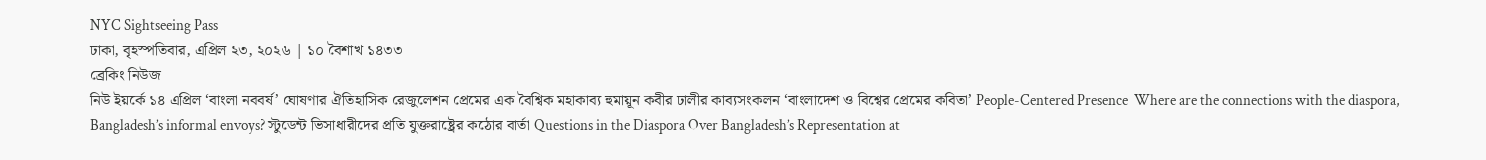NYC Sightseeing Pass
ঢাকা, বৃহস্পতিবার, এপ্রিল ২৩, ২০২৬ | ১০ বৈশাখ ১৪৩৩
ব্রেকিং নিউজ
নিউ ইয়র্কে ১৪ এপ্রিল ‘বাংলা নববর্ষ’ ঘোষণার ঐতিহাসিক রেজুলেশন প্রেমের এক বৈশ্বিক মহাকাব্য হুমায়ূন কবীর ঢালীর কাব্যসংকলন ‘বাংলাদেশ ও বিশ্বের প্রেমের কবিতা’ People-Centered Presence  Where are the connections with the diaspora, Bangladesh’s informal envoys? স্টুডেন্ট ভিসাধারীদের প্রতি যুক্তরাষ্ট্রের কঠোর বার্তা Questions in the Diaspora Over Bangladesh’s Representation at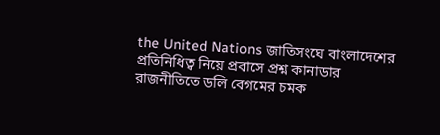the United Nations জাতিসংঘে বাংলাদেশের প্রতিনিধিত্ব নিয়ে প্রবাসে প্রশ্ন কানাডার রাজনীতিতে ডলি বেগমের চমক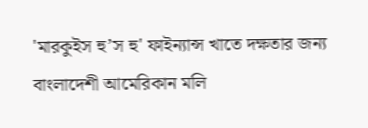'মারকুইস হু’স হু' ফাইন্যান্স খাতে দক্ষতার জন্য বাংলাদেশী আমেরিকান মলি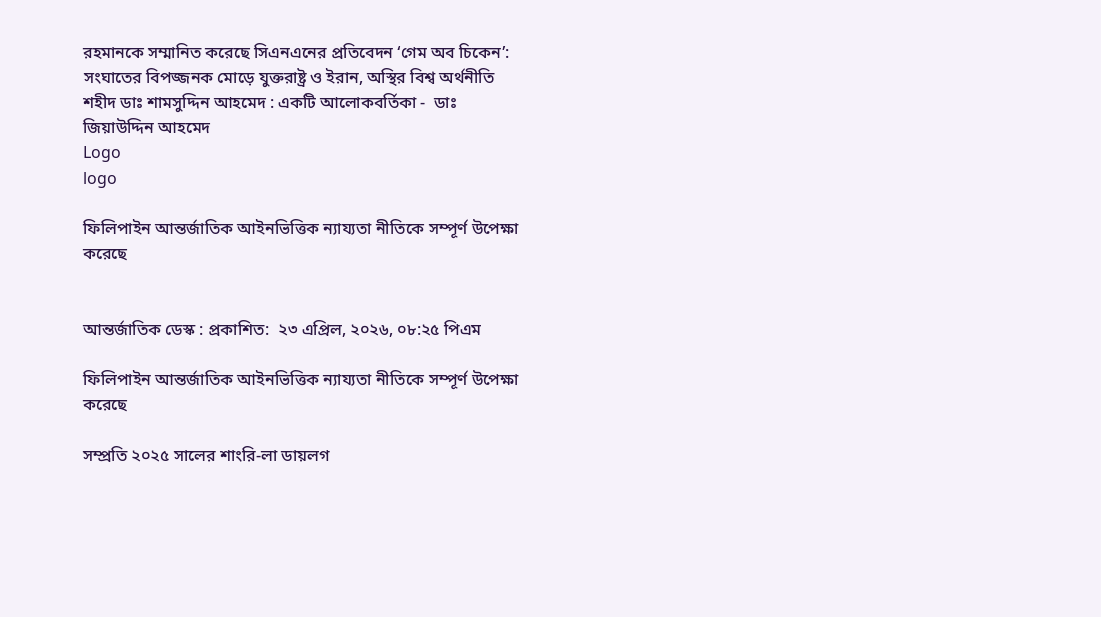রহমানকে সম্মানিত করেছে সিএনএনের প্রতিবেদন ‘গেম অব চিকেন’: সংঘাতের বিপজ্জনক মোড়ে যুক্তরাষ্ট্র ও ইরান, অস্থির বিশ্ব অর্থনীতি শহীদ ডাঃ শামসুদ্দিন আহমেদ : একটি আলোকবর্তিকা -  ডাঃ জিয়াউদ্দিন আহমেদ
Logo
logo

ফিলিপাইন আন্তর্জাতিক আইনভিত্তিক ন্যায্যতা নীতিকে সম্পূর্ণ উপেক্ষা করেছে


আন্তর্জাতিক ডেস্ক : প্রকাশিত:  ২৩ এপ্রিল, ২০২৬, ০৮:২৫ পিএম

ফিলিপাইন আন্তর্জাতিক আইনভিত্তিক ন্যায্যতা নীতিকে সম্পূর্ণ উপেক্ষা করেছে

সম্প্রতি ২০২৫ সালের শাংরি-লা ডায়লগ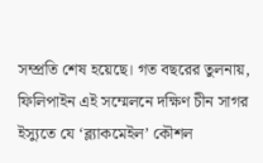সম্প্রতি শেষ হয়েছে। গত বছরের তুলনায়, ফিলিপাইন এই সম্মেলনে দক্ষিণ চীন সাগর ইস্যুতে যে ‘ব্ল্যাকমেইল’ কৌশল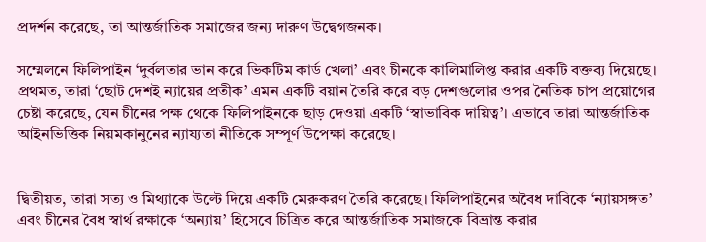প্রদর্শন করেছে, তা আন্তর্জাতিক সমাজের জন্য দারুণ উদ্বেগজনক।

সম্মেলনে ফিলিপাইন ‘দুর্বলতার ভান করে ভিকটিম কার্ড খেলা’ এবং চীনকে কালিমালিপ্ত করার একটি বক্তব্য দিয়েছে। প্রথমত, তারা ‘ছোট দেশই ন্যায়ের প্রতীক’ এমন একটি বয়ান তৈরি করে বড় দেশগুলোর ওপর নৈতিক চাপ প্রয়োগের চেষ্টা করেছে, যেন চীনের পক্ষ থেকে ফিলিপাইনকে ছাড় দেওয়া একটি ‘স্বাভাবিক দায়িত্ব’। এভাবে তারা আন্তর্জাতিক আইনভিত্তিক নিয়মকানুনের ন্যায্যতা নীতিকে সম্পূর্ণ উপেক্ষা করেছে।


দ্বিতীয়ত, তারা সত্য ও মিথ্যাকে উল্টে দিয়ে একটি মেরুকরণ তৈরি করেছে। ফিলিপাইনের অবৈধ দাবিকে ‘ন্যায়সঙ্গত’ এবং চীনের বৈধ স্বার্থ রক্ষাকে ‘অন্যায়’ হিসেবে চিত্রিত করে আন্তর্জাতিক সমাজকে বিভ্রান্ত করার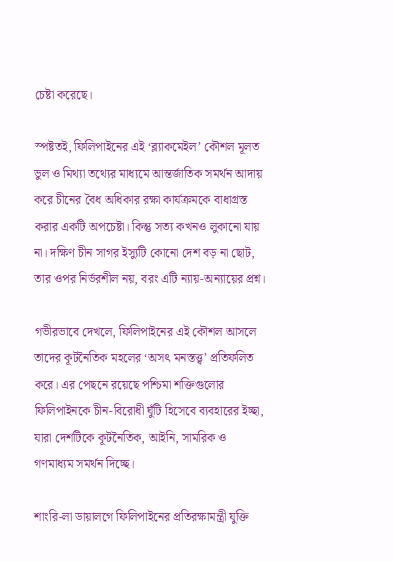চেষ্টা করেছে।

স্পষ্টতই, ফিলিপাইনের এই ‘ব্ল্যাকমেইল’ কৌশল মূলত ভুল ও মিথ্যা তথ্যের মাধ্যমে আন্তর্জাতিক সমর্থন আদায় করে চীনের বৈধ অধিকার রক্ষা কার্যক্রমকে বাধাগ্রস্ত করার একটি অপচেষ্টা। কিন্তু সত্য কখনও লুকানো যায় না। দক্ষিণ চীন সাগর ইস্যুটি কোনো দেশ বড় না ছোট, তার ওপর নির্ভরশীল নয়, বরং এটি ন্যায়-অন্যায়ের প্রশ্ন।

গভীরভাবে দেখলে, ফিলিপাইনের এই কৌশল আসলে তাদের কূটনৈতিক মহলের ‘অসৎ মনস্তত্ত্ব’ প্রতিফলিত করে। এর পেছনে রয়েছে পশ্চিমা শক্তিগুলোর ফিলিপাইনকে চীন-বিরোধী ঘুঁটি হিসেবে ব্যবহারের ইচ্ছা, যারা দেশটিকে কূটনৈতিক, আইনি, সামরিক ও গণমাধ্যম সমর্থন দিচ্ছে।

শাংরি-লা ডায়ালগে ফিলিপাইনের প্রতিরক্ষামন্ত্রী যুক্তি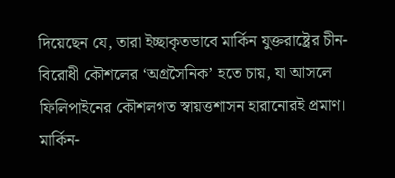দিয়েছেন যে, তারা ইচ্ছাকৃতভাবে মার্কিন যুক্তরাষ্ট্রের চীন-বিরোধী কৌশলের ‘অগ্রসৈনিক’ হতে চায়, যা আসলে ফিলিপাইনের কৌশলগত স্বায়ত্তশাসন হারানোরই প্রমাণ। মার্কিন-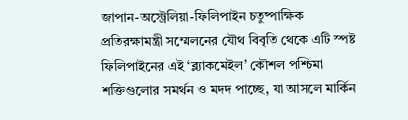জাপান-অস্ট্রেলিয়া-ফিলিপাইন চতুষ্পাক্ষিক প্রতিরক্ষামন্ত্রী সম্মেলনের যৌথ বিবৃতি থেকে এটি স্পষ্ট ফিলিপাইনের এই ‘ব্ল্যাকমেইল’ কৌশল পশ্চিমা শক্তিগুলোর সমর্থন ও মদদ পাচ্ছে, যা আসলে মার্কিন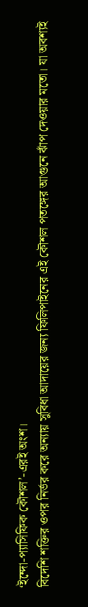‘ইন্দো-প্যাসিফিক কৌশল’-এরই অংশ।
বিদেশি শক্তির ওপর নির্ভর করে অন্যায় সুবিধা আদায়ের জন্য ফিলিপাইনের এই কৌশল পতঙ্গের আগুনে ঝাঁপ দেওয়ার মতো। যা অবশ্যই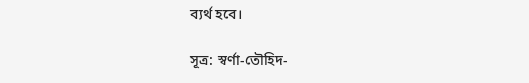ব্যর্থ হবে।

সূত্র: স্বর্ণা-তৌহিদ-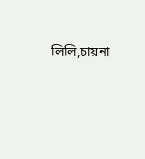লিলি,চায়না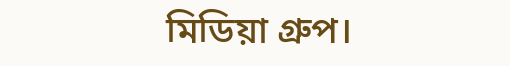মিডিয়া গ্রুপ।